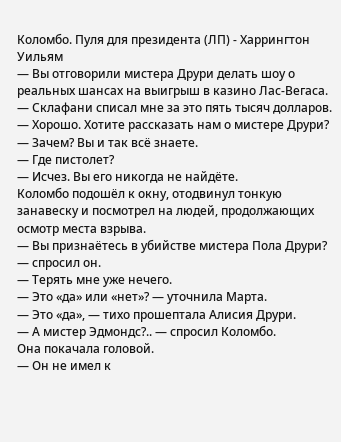Коломбо. Пуля для президента (ЛП) - Харрингтон Уильям
— Вы отговорили мистера Друри делать шоу о реальных шансах на выигрыш в казино Лас-Вегаса.
— Склафани списал мне за это пять тысяч долларов.
— Хорошо. Хотите рассказать нам о мистере Друри?
— Зачем? Вы и так всё знаете.
— Где пистолет?
— Исчез. Вы его никогда не найдёте.
Коломбо подошёл к окну, отодвинул тонкую занавеску и посмотрел на людей, продолжающих осмотр места взрыва.
— Вы признаётесь в убийстве мистера Пола Друри? — спросил он.
— Терять мне уже нечего.
— Это «да» или «нет»? — уточнила Марта.
— Это «да», — тихо прошептала Алисия Друри.
— А мистер Эдмондс?.. — спросил Коломбо.
Она покачала головой.
— Он не имел к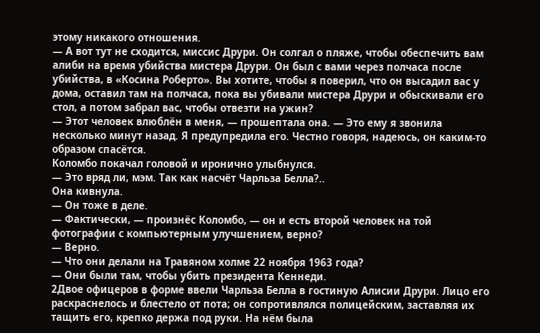этому никакого отношения.
— А вот тут не сходится, миссис Друри. Он солгал о пляже, чтобы обеспечить вам алиби на время убийства мистера Друри. Он был с вами через полчаса после убийства, в «Косина Роберто». Вы хотите, чтобы я поверил, что он высадил вас у дома, оставил там на полчаса, пока вы убивали мистера Друри и обыскивали его стол, а потом забрал вас, чтобы отвезти на ужин?
— Этот человек влюблён в меня, — прошептала она. — Это ему я звонила несколько минут назад. Я предупредила его. Честно говоря, надеюсь, он каким-то образом спасётся.
Коломбо покачал головой и иронично улыбнулся.
— Это вряд ли, мэм. Так как насчёт Чарльза Белла?..
Она кивнула.
— Он тоже в деле.
— Фактически, — произнёс Коломбо, — он и есть второй человек на той фотографии с компьютерным улучшением, верно?
— Верно.
— Что они делали на Травяном холме 22 ноября 1963 года?
— Они были там, чтобы убить президента Кеннеди.
2Двое офицеров в форме ввели Чарльза Белла в гостиную Алисии Друри. Лицо его раскраснелось и блестело от пота; он сопротивлялся полицейским, заставляя их тащить его, крепко держа под руки. На нём была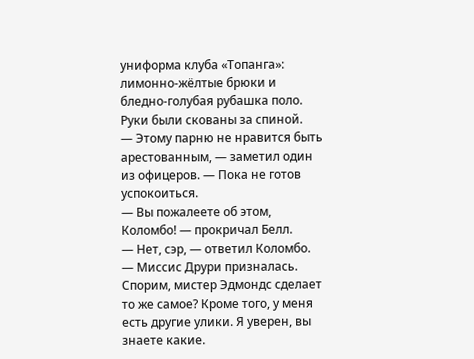униформа клуба «Топанга»: лимонно-жёлтые брюки и бледно-голубая рубашка поло. Руки были скованы за спиной.
— Этому парню не нравится быть арестованным, — заметил один из офицеров. — Пока не готов успокоиться.
— Вы пожалеете об этом, Коломбо! — прокричал Белл.
— Нет, сэр, — ответил Коломбо. — Миссис Друри призналась. Спорим, мистер Эдмондс сделает то же самое? Кроме того, у меня есть другие улики. Я уверен, вы знаете какие.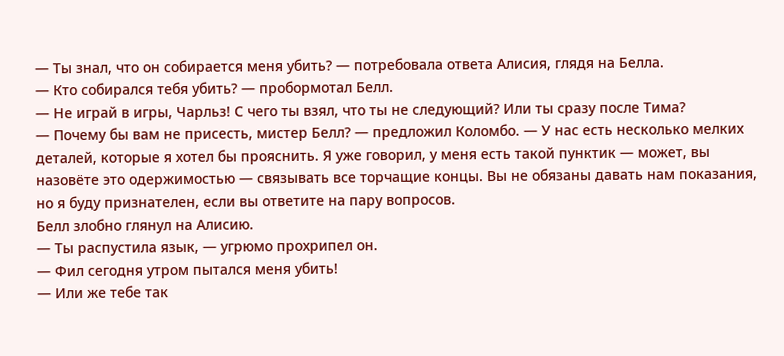— Ты знал, что он собирается меня убить? — потребовала ответа Алисия, глядя на Белла.
— Кто собирался тебя убить? — пробормотал Белл.
— Не играй в игры, Чарльз! С чего ты взял, что ты не следующий? Или ты сразу после Тима?
— Почему бы вам не присесть, мистер Белл? — предложил Коломбо. — У нас есть несколько мелких деталей, которые я хотел бы прояснить. Я уже говорил, у меня есть такой пунктик — может, вы назовёте это одержимостью — связывать все торчащие концы. Вы не обязаны давать нам показания, но я буду признателен, если вы ответите на пару вопросов.
Белл злобно глянул на Алисию.
— Ты распустила язык, — угрюмо прохрипел он.
— Фил сегодня утром пытался меня убить!
— Или же тебе так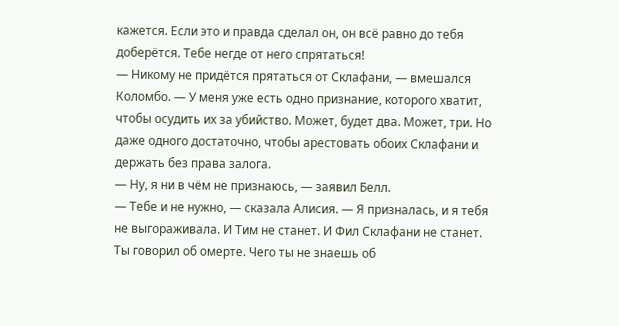кажется. Если это и правда сделал он, он всё равно до тебя доберётся. Тебе негде от него спрятаться!
— Никому не придётся прятаться от Склафани, — вмешался Коломбо. — У меня уже есть одно признание, которого хватит, чтобы осудить их за убийство. Может, будет два. Может, три. Но даже одного достаточно, чтобы арестовать обоих Склафани и держать без права залога.
— Ну, я ни в чём не признаюсь, — заявил Белл.
— Тебе и не нужно, — сказала Алисия. — Я призналась, и я тебя не выгораживала. И Тим не станет. И Фил Склафани не станет. Ты говорил об омерте. Чего ты не знаешь об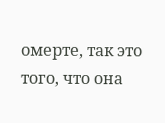омерте, так это того, что она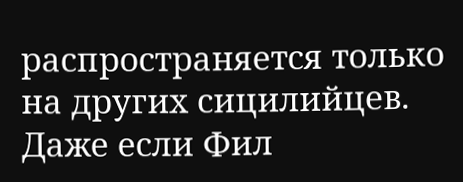распространяется только на других сицилийцев. Даже если Фил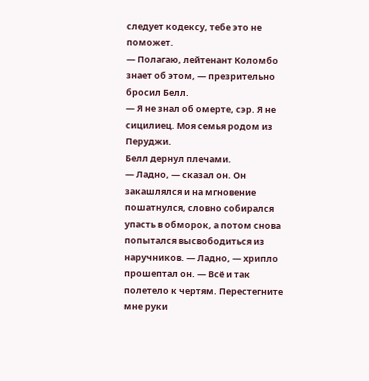следует кодексу, тебе это не поможет.
— Полагаю, лейтенант Коломбо знает об этом, — презрительно бросил Белл.
— Я не знал об омерте, сэр. Я не сицилиец. Моя семья родом из Перуджи.
Белл дернул плечами.
— Ладно, — сказал он. Он закашлялся и на мгновение пошатнулся, словно собирался упасть в обморок, а потом снова попытался высвободиться из наручников. — Ладно, — хрипло прошептал он. — Всё и так полетело к чертям. Перестегните мне руки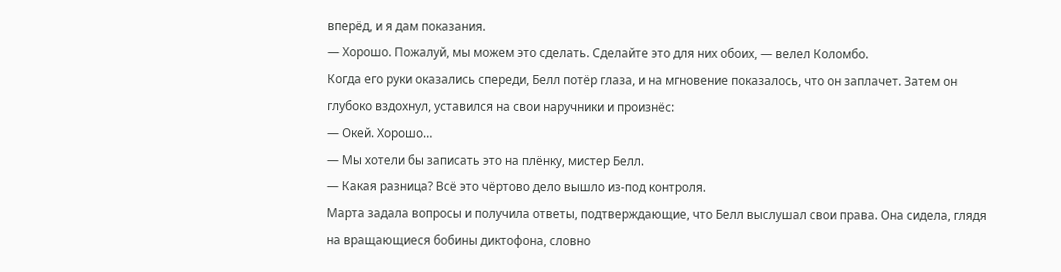вперёд, и я дам показания.
— Хорошо. Пожалуй, мы можем это сделать. Сделайте это для них обоих, — велел Коломбо.
Когда его руки оказались спереди, Белл потёр глаза, и на мгновение показалось, что он заплачет. Затем он глубоко вздохнул, уставился на свои наручники и произнёс:
— Окей. Хорошо…
— Мы хотели бы записать это на плёнку, мистер Белл.
— Какая разница? Всё это чёртово дело вышло из-под контроля.
Марта задала вопросы и получила ответы, подтверждающие, что Белл выслушал свои права. Она сидела, глядя на вращающиеся бобины диктофона, словно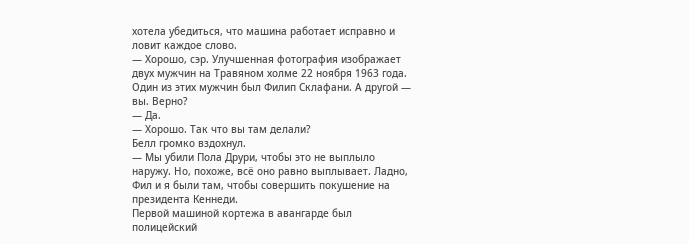хотела убедиться, что машина работает исправно и ловит каждое слово.
— Хорошо, сэр. Улучшенная фотография изображает двух мужчин на Травяном холме 22 ноября 1963 года. Один из этих мужчин был Филип Склафани. А другой — вы. Верно?
— Да.
— Хорошо. Так что вы там делали?
Белл громко вздохнул.
— Мы убили Пола Друри, чтобы это не выплыло наружу. Но, похоже, всё оно равно выплывает. Ладно, Фил и я были там, чтобы совершить покушение на президента Кеннеди.
Первой машиной кортежа в авангарде был полицейский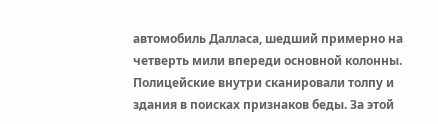автомобиль Далласа, шедший примерно на четверть мили впереди основной колонны. Полицейские внутри сканировали толпу и здания в поисках признаков беды. За этой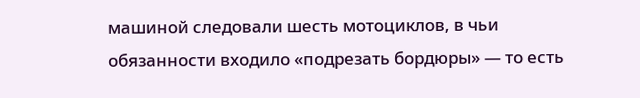машиной следовали шесть мотоциклов, в чьи обязанности входило «подрезать бордюры» — то есть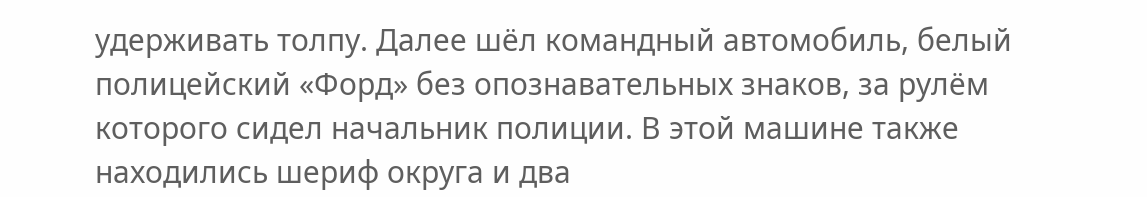удерживать толпу. Далее шёл командный автомобиль, белый полицейский «Форд» без опознавательных знаков, за рулём которого сидел начальник полиции. В этой машине также находились шериф округа и два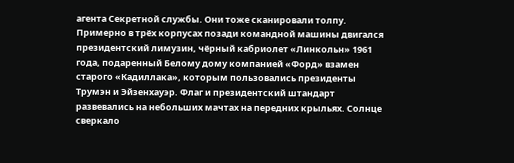агента Секретной службы. Они тоже сканировали толпу.
Примерно в трёх корпусах позади командной машины двигался президентский лимузин, чёрный кабриолет «Линкольн» 1961 года, подаренный Белому дому компанией «Форд» взамен старого «Кадиллака», которым пользовались президенты Трумэн и Эйзенхауэр. Флаг и президентский штандарт развевались на небольших мачтах на передних крыльях. Солнце сверкало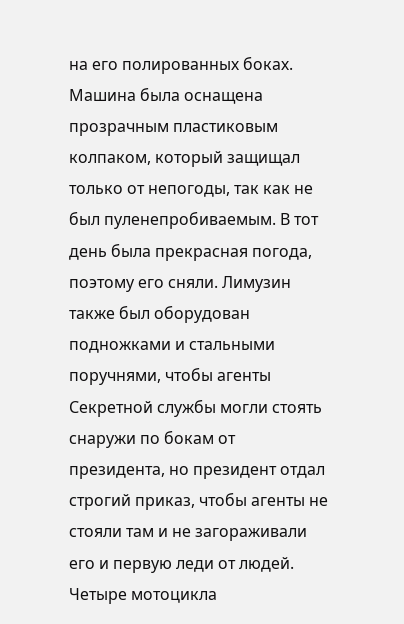на его полированных боках. Машина была оснащена прозрачным пластиковым колпаком, который защищал только от непогоды, так как не был пуленепробиваемым. В тот день была прекрасная погода, поэтому его сняли. Лимузин также был оборудован подножками и стальными поручнями, чтобы агенты Секретной службы могли стоять снаружи по бокам от президента, но президент отдал строгий приказ, чтобы агенты не стояли там и не загораживали его и первую леди от людей.
Четыре мотоцикла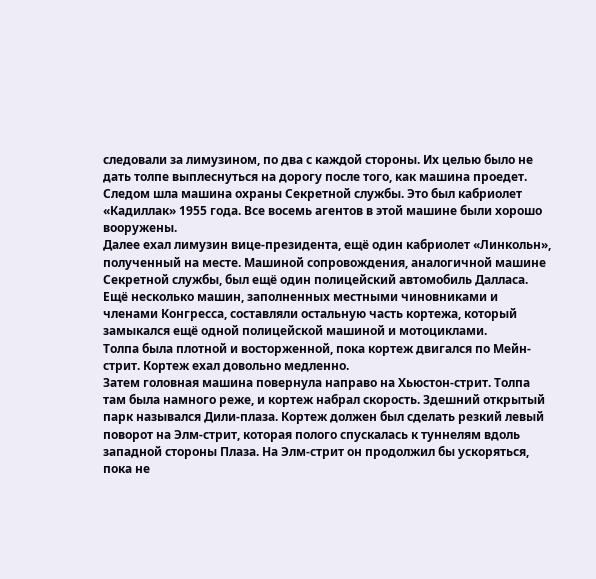следовали за лимузином, по два с каждой стороны. Их целью было не дать толпе выплеснуться на дорогу после того, как машина проедет.
Следом шла машина охраны Секретной службы. Это был кабриолет «Кадиллак» 1955 года. Все восемь агентов в этой машине были хорошо вооружены.
Далее ехал лимузин вице-президента, ещё один кабриолет «Линкольн», полученный на месте. Машиной сопровождения, аналогичной машине Секретной службы, был ещё один полицейский автомобиль Далласа. Ещё несколько машин, заполненных местными чиновниками и членами Конгресса, составляли остальную часть кортежа, который замыкался ещё одной полицейской машиной и мотоциклами.
Толпа была плотной и восторженной, пока кортеж двигался по Мейн-стрит. Кортеж ехал довольно медленно.
Затем головная машина повернула направо на Хьюстон-стрит. Толпа там была намного реже, и кортеж набрал скорость. Здешний открытый парк назывался Дили-плаза. Кортеж должен был сделать резкий левый поворот на Элм-стрит, которая полого спускалась к туннелям вдоль западной стороны Плаза. На Элм-стрит он продолжил бы ускоряться, пока не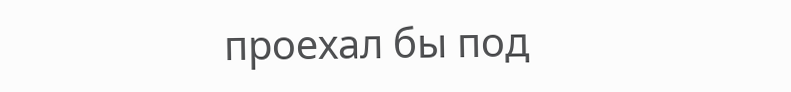проехал бы под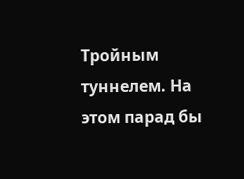Тройным туннелем. На этом парад бы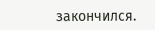закончился.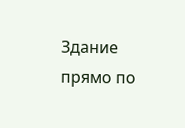Здание прямо по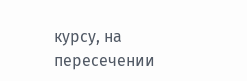курсу, на пересечении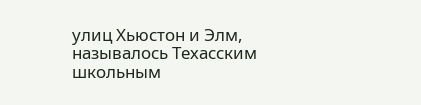улиц Хьюстон и Элм, называлось Техасским школьным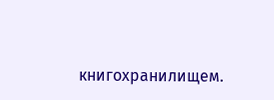книгохранилищем.